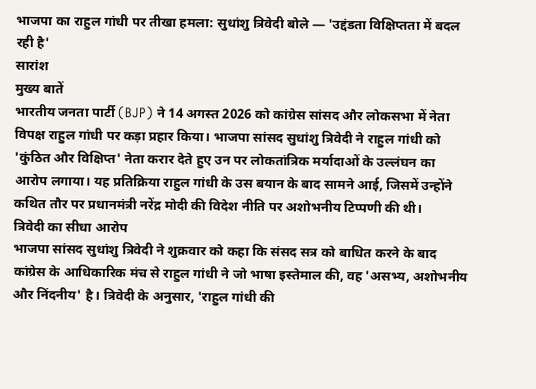भाजपा का राहुल गांधी पर तीखा हमला: सुधांशु त्रिवेदी बोले — 'उद्दंडता विक्षिप्तता में बदल रही है'
सारांश
मुख्य बातें
भारतीय जनता पार्टी (BJP) ने 14 अगस्त 2026 को कांग्रेस सांसद और लोकसभा में नेता विपक्ष राहुल गांधी पर कड़ा प्रहार किया। भाजपा सांसद सुधांशु त्रिवेदी ने राहुल गांधी को 'कुंठित और विक्षिप्त' नेता करार देते हुए उन पर लोकतांत्रिक मर्यादाओं के उल्लंघन का आरोप लगाया। यह प्रतिक्रिया राहुल गांधी के उस बयान के बाद सामने आई, जिसमें उन्होंने कथित तौर पर प्रधानमंत्री नरेंद्र मोदी की विदेश नीति पर अशोभनीय टिप्पणी की थी।
त्रिवेदी का सीधा आरोप
भाजपा सांसद सुधांशु त्रिवेदी ने शुक्रवार को कहा कि संसद सत्र को बाधित करने के बाद कांग्रेस के आधिकारिक मंच से राहुल गांधी ने जो भाषा इस्तेमाल की, वह 'असभ्य, अशोभनीय और निंदनीय' है। त्रिवेदी के अनुसार, 'राहुल गांधी की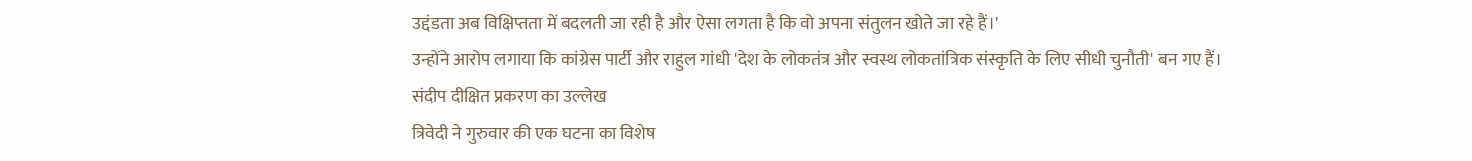उद्दंडता अब विक्षिप्तता में बदलती जा रही है और ऐसा लगता है कि वो अपना संतुलन खोते जा रहे हैं।'
उन्होंने आरोप लगाया कि कांग्रेस पार्टी और राहुल गांधी 'देश के लोकतंत्र और स्वस्थ लोकतांत्रिक संस्कृति के लिए सीधी चुनौती' बन गए हैं।
संदीप दीक्षित प्रकरण का उल्लेख
त्रिवेदी ने गुरुवार की एक घटना का विशेष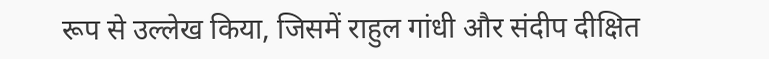रूप से उल्लेख किया, जिसमें राहुल गांधी और संदीप दीक्षित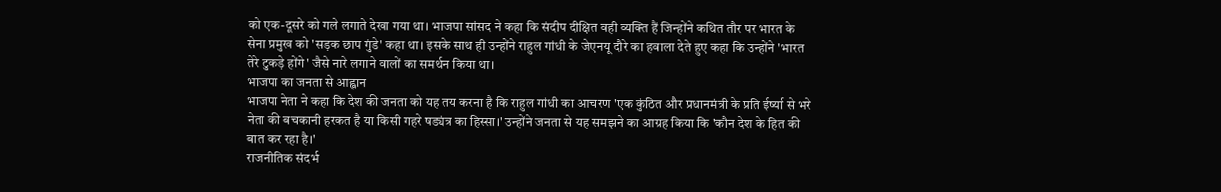को एक-दूसरे को गले लगाते देखा गया था। भाजपा सांसद ने कहा कि संदीप दीक्षित वही व्यक्ति हैं जिन्होंने कथित तौर पर भारत के सेना प्रमुख को 'सड़क छाप गुंडे' कहा था। इसके साथ ही उन्होंने राहुल गांधी के जेएनयू दौरे का हवाला देते हुए कहा कि उन्होंने 'भारत तेरे टुकड़े होंगे' जैसे नारे लगाने वालों का समर्थन किया था।
भाजपा का जनता से आह्वान
भाजपा नेता ने कहा कि देश की जनता को यह तय करना है कि राहुल गांधी का आचरण 'एक कुंठित और प्रधानमंत्री के प्रति ईर्ष्या से भरे नेता की बचकानी हरकत है या किसी गहरे षड्यंत्र का हिस्सा।' उन्होंने जनता से यह समझने का आग्रह किया कि 'कौन देश के हित की बात कर रहा है।'
राजनीतिक संदर्भ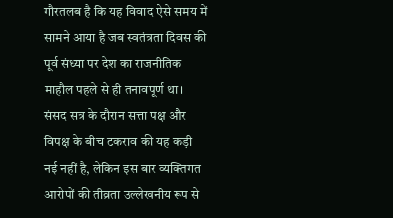गौरतलब है कि यह विवाद ऐसे समय में सामने आया है जब स्वतंत्रता दिवस की पूर्व संध्या पर देश का राजनीतिक माहौल पहले से ही तनावपूर्ण था। संसद सत्र के दौरान सत्ता पक्ष और विपक्ष के बीच टकराव की यह कड़ी नई नहीं है, लेकिन इस बार व्यक्तिगत आरोपों की तीव्रता उल्लेखनीय रूप से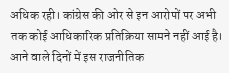अधिक रही। कांग्रेस की ओर से इन आरोपों पर अभी तक कोई आधिकारिक प्रतिक्रिया सामने नहीं आई है।
आने वाले दिनों में इस राजनीतिक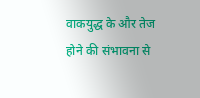वाकयुद्ध के और तेज होने की संभावना से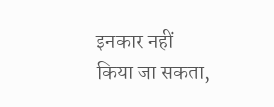इनकार नहीं किया जा सकता,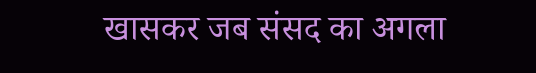खासकर जब संसद का अगला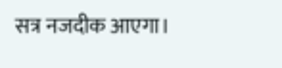सत्र नजदीक आएगा।